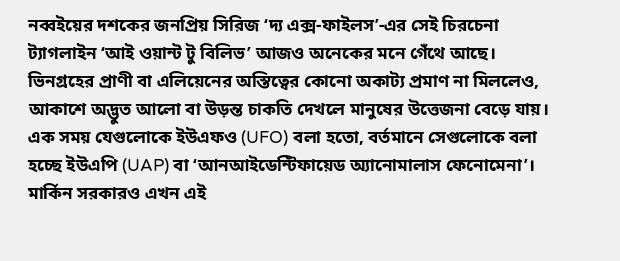নব্বইয়ের দশকের জনপ্রিয় সিরিজ ‘দ্য এক্স-ফাইলস’-এর সেই চিরচেনা ট্যাগলাইন ‘আই ওয়ান্ট টু বিলিভ’ আজও অনেকের মনে গেঁথে আছে। ভিনগ্রহের প্রাণী বা এলিয়েনের অস্তিত্বের কোনো অকাট্য প্রমাণ না মিললেও, আকাশে অদ্ভুত আলো বা উড়ন্ত চাকতি দেখলে মানুষের উত্তেজনা বেড়ে যায়। এক সময় যেগুলোকে ইউএফও (UFO) বলা হতো, বর্তমানে সেগুলোকে বলা হচ্ছে ইউএপি (UAP) বা ‘আনআইডেন্টিফায়েড অ্যানোমালাস ফেনোমেনা’। মার্কিন সরকারও এখন এই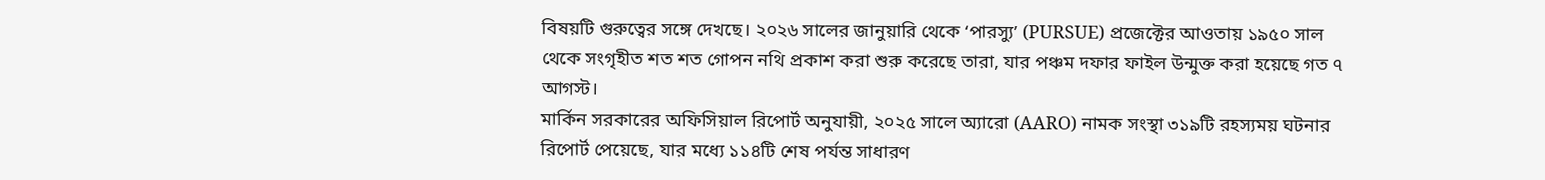বিষয়টি গুরুত্বের সঙ্গে দেখছে। ২০২৬ সালের জানুয়ারি থেকে ‘পারস্যু’ (PURSUE) প্রজেক্টের আওতায় ১৯৫০ সাল থেকে সংগৃহীত শত শত গোপন নথি প্রকাশ করা শুরু করেছে তারা, যার পঞ্চম দফার ফাইল উন্মুক্ত করা হয়েছে গত ৭ আগস্ট।
মার্কিন সরকারের অফিসিয়াল রিপোর্ট অনুযায়ী, ২০২৫ সালে অ্যারো (AARO) নামক সংস্থা ৩১৯টি রহস্যময় ঘটনার রিপোর্ট পেয়েছে, যার মধ্যে ১১৪টি শেষ পর্যন্ত সাধারণ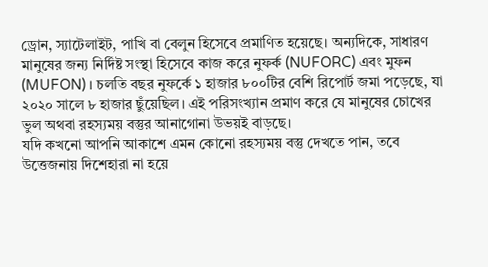ড্রোন, স্যাটেলাইট, পাখি বা বেলুন হিসেবে প্রমাণিত হয়েছে। অন্যদিকে, সাধারণ মানুষের জন্য নির্দিষ্ট সংস্থা হিসেবে কাজ করে নুফর্ক (NUFORC) এবং মুফন (MUFON)। চলতি বছর নুফর্কে ১ হাজার ৮০০টির বেশি রিপোর্ট জমা পড়েছে, যা ২০২০ সালে ৮ হাজার ছুঁয়েছিল। এই পরিসংখ্যান প্রমাণ করে যে মানুষের চোখের ভুল অথবা রহস্যময় বস্তুর আনাগোনা উভয়ই বাড়ছে।
যদি কখনো আপনি আকাশে এমন কোনো রহস্যময় বস্তু দেখতে পান, তবে উত্তেজনায় দিশেহারা না হয়ে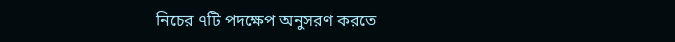নিচের ৭টি পদক্ষেপ অনুসরণ করতে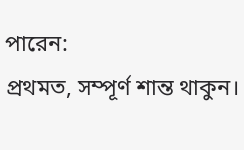পারেন:
প্রথমত, সম্পূর্ণ শান্ত থাকুন।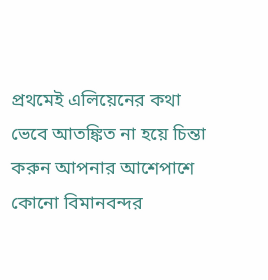প্রথমেই এলিয়েনের কথা ভেবে আতঙ্কিত না হয়ে চিন্তা করুন আপনার আশেপাশে কোনো বিমানবন্দর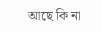আছে কি না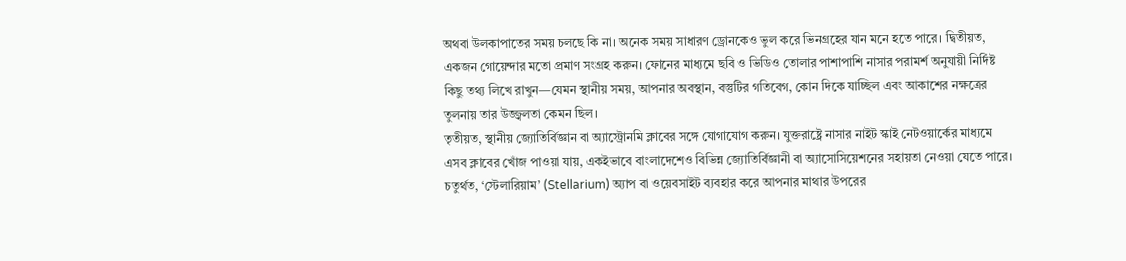অথবা উলকাপাতের সময় চলছে কি না। অনেক সময় সাধারণ ড্রোনকেও ভুল করে ভিনগ্রহের যান মনে হতে পারে। দ্বিতীয়ত, একজন গোয়েন্দার মতো প্রমাণ সংগ্রহ করুন। ফোনের মাধ্যমে ছবি ও ভিডিও তোলার পাশাপাশি নাসার পরামর্শ অনুযায়ী নির্দিষ্ট কিছু তথ্য লিখে রাখুন—যেমন স্থানীয় সময়, আপনার অবস্থান, বস্তুটির গতিবেগ, কোন দিকে যাচ্ছিল এবং আকাশের নক্ষত্রের তুলনায় তার উজ্জ্বলতা কেমন ছিল।
তৃতীয়ত, স্থানীয় জ্যোতির্বিজ্ঞান বা অ্যাস্ট্রোনমি ক্লাবের সঙ্গে যোগাযোগ করুন। যুক্তরাষ্ট্রে নাসার নাইট স্কাই নেটওয়ার্কের মাধ্যমে এসব ক্লাবের খোঁজ পাওয়া যায়, একইভাবে বাংলাদেশেও বিভিন্ন জ্যোতির্বিজ্ঞানী বা অ্যাসোসিয়েশনের সহায়তা নেওয়া যেতে পারে। চতুর্থত, ‘স্টেলারিয়াম’ (Stellarium) অ্যাপ বা ওয়েবসাইট ব্যবহার করে আপনার মাথার উপরের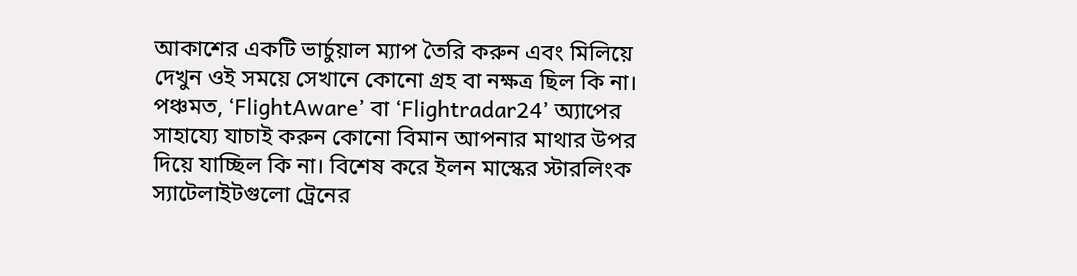আকাশের একটি ভার্চুয়াল ম্যাপ তৈরি করুন এবং মিলিয়ে দেখুন ওই সময়ে সেখানে কোনো গ্রহ বা নক্ষত্র ছিল কি না।
পঞ্চমত, ‘FlightAware’ বা ‘Flightradar24’ অ্যাপের সাহায্যে যাচাই করুন কোনো বিমান আপনার মাথার উপর দিয়ে যাচ্ছিল কি না। বিশেষ করে ইলন মাস্কের স্টারলিংক স্যাটেলাইটগুলো ট্রেনের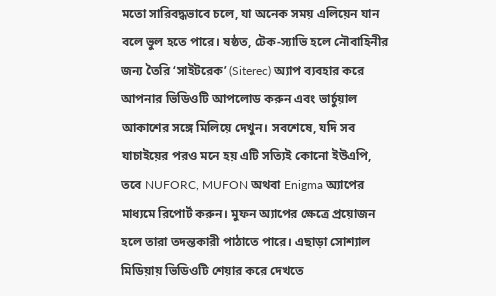মতো সারিবদ্ধভাবে চলে, যা অনেক সময় এলিয়েন যান বলে ভুল হতে পারে। ষষ্ঠত, টেক-স্যাভি হলে নৌবাহিনীর জন্য তৈরি ‘সাইটরেক’ (Siterec) অ্যাপ ব্যবহার করে আপনার ভিডিওটি আপলোড করুন এবং ভার্চুয়াল আকাশের সঙ্গে মিলিয়ে দেখুন। সবশেষে, যদি সব যাচাইয়ের পরও মনে হয় এটি সত্যিই কোনো ইউএপি, তবে NUFORC, MUFON অথবা Enigma অ্যাপের মাধ্যমে রিপোর্ট করুন। মুফন অ্যাপের ক্ষেত্রে প্রয়োজন হলে তারা তদন্তকারী পাঠাতে পারে। এছাড়া সোশ্যাল মিডিয়ায় ভিডিওটি শেয়ার করে দেখতে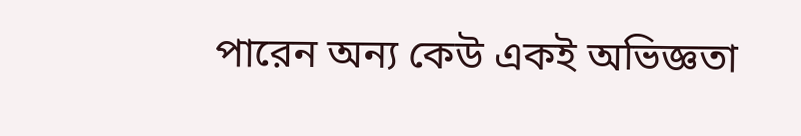পারেন অন্য কেউ একই অভিজ্ঞতা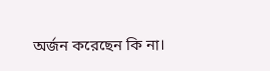অর্জন করেছেন কি না।